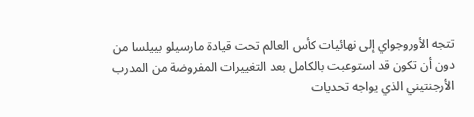تتجه الأوروجواي إلى نهائيات كأس العالم تحت قيادة مارسيلو بييلسا من دون أن تكون قد استوعبت بالكامل بعد التغييرات المفروضة من المدرب الأرجنتيني الذي يواجه تحديات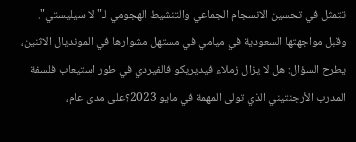تتمثل في تحسين الانسجام الجماعي والتنشيط الهجومي لـ" لا سيليستي".
وقبل مواجهتها السعودية في ميامي في مستهل مشوارها في المونديال الاثنين، يطرح السؤال: هل لا يزال زملاء فيديريكو فالفيردي في طور استيعاب فلسفة المدرب الأرجنتيني الذي تولى المهمة في مايو 2023؟على مدى عام،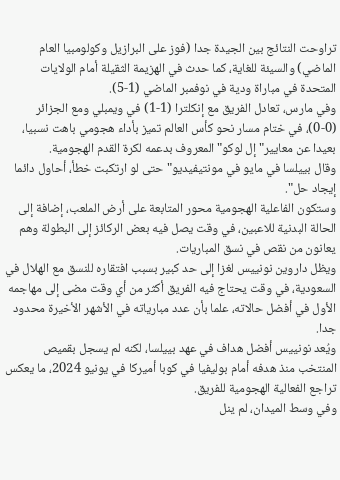تراوحت النتائج بين الجيدة جدا (فوز على البرازيل وكولومبيا العام الماضي) والسيئة للغاية، كما حدث في الهزيمة الثقيلة أمام الولايات المتحدة في مباراة ودية في نوفمبر الماضي (1-5).
وفي مارس، تعادل الفريق مع إنكلترا (1-1) في ويمبلي ومع الجزائر (0-0)، في ختام مسار نحو كأس العالم تميز بأداء هجومي باهت نسبيا، بعيدا عن معايير" إل لوكو" المعروف بدعمه لكرة القدم الهجومية.
وقال بييلسا في مايو في مونتيفيديو" حتى لو ارتكبت خطأ، أحاول دائما إيجاد حل".
وستكون الفاعلية الهجومية محور المتابعة على أرض الملعب، إضافة إلى الحالة البدنية للاعبين، في وقت يصل فيه بعض الركائز إلى البطولة وهم يعانون من نقص في نسق المباريات.
ويظل داروين نونييس لغزا إلى حد كبير بسبب افتقاره للنسق مع الهلال في السعودية، في وقت يحتاج فيه الفريق أكثر من أي وقت مضى إلى مهاجمه الأول في أفضل حالاته، علما بأن عدد مبارياته في الأشهر الأخيرة محدود جدا.
ويُعد نونييس أفضل هداف في عهد بييلسا، لكنه لم يسجل بقميص المنتخب منذ هدفه أمام بوليفيا في كوبا أميركا في يونيو 2024، ما يعكس تراجع الفعالية الهجومية للفريق.
وفي وسط الميدان، لم ينل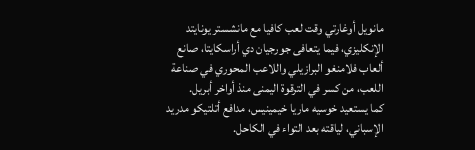مانويل أوغارتي وقت لعب كافيا مع مانشستر يونايتد الإنكليزي، فيما يتعافى جورجيان دي أراسكايتا، صانع ألعاب فلامنغو البرازيلي واللاعب المحوري في صناعة اللعب، من كسر في الترقوة اليمنى منذ أواخر أبريل.
كما يستعيد خوسيه ماريا خيمينيس، مدافع أتلتيكو مدريد الإسباني، لياقته بعد التواء في الكاحل.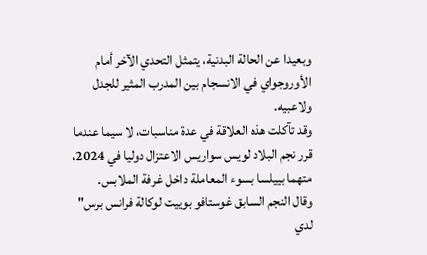وبعيدا عن الحالة البدنية، يتمثل التحدي الآخر أمام الأوروجواي في الانسجام بين المدرب المثير للجدل ولاعبيه.
وقد تآكلت هذه العلاقة في عدة مناسبات، لا سيما عندما قرر نجم البلاد لويس سواريس الاعتزال دوليا في 2024، متهما بييلسا بسوء المعاملة داخل غرفة الملابس.
وقال النجم السابق غوستافو بوييت لوكالة فرانس برس" لدي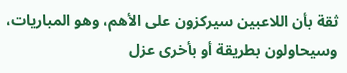ثقة بأن اللاعبين سيركزون على الأهم، وهو المباريات، وسيحاولون بطريقة أو بأخرى عزل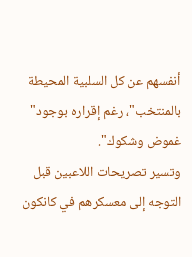أنفسهم عن كل السلبية المحيطة بالمنتخب"، رغم إقراره بوجود" غموض وشكوك".
وتسير تصريحات اللاعبين قبل التوجه إلى معسكرهم في كانكون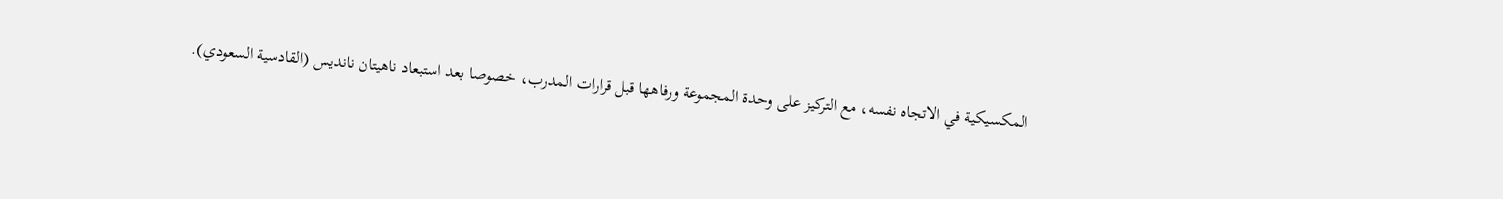المكسيكية في الاتجاه نفسه، مع التركيز على وحدة المجموعة ورفاهها قبل قرارات المدرب، خصوصا بعد استبعاد ناهيتان نانديس (القادسية السعودي).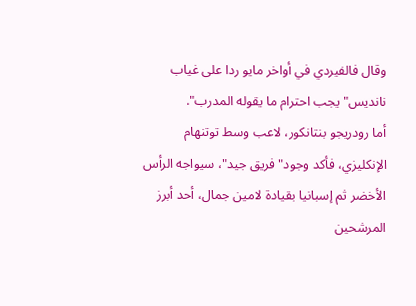وقال فالفيردي في أواخر مايو ردا على غياب نانديس" يجب احترام ما يقوله المدرب".
أما رودريجو بنتانكور، لاعب وسط توتنهام الإنكليزي، فأكد وجود" فريق جيد"، سيواجه الرأس الأخضر ثم إسبانيا بقيادة لامين جمال، أحد أبرز المرشحين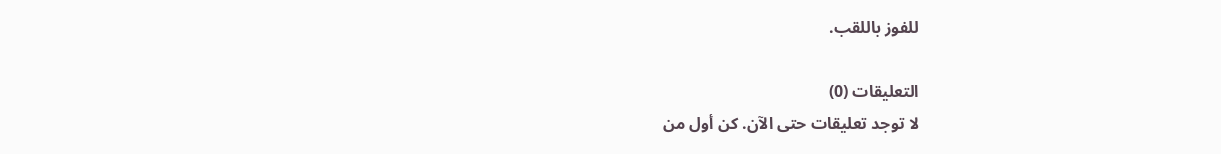للفوز باللقب.

التعليقات (0)
لا توجد تعليقات حتى الآن. كن أول من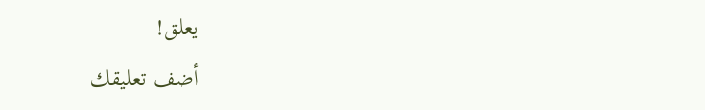يعلق!
أضف تعليقك